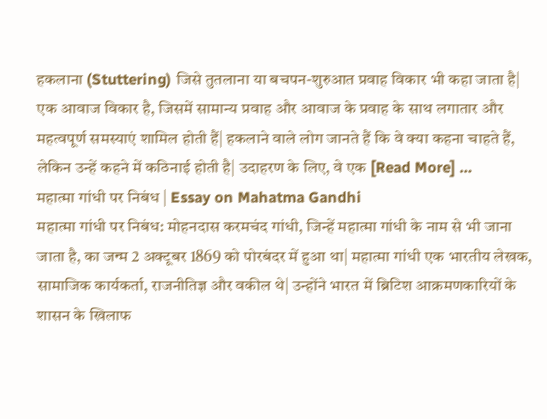हकलाना (Stuttering) जिसे तुतलाना या बचपन-शुरुआत प्रवाह विकार भी कहा जाता है| एक आवाज विकार है, जिसमें सामान्य प्रवाह और आवाज के प्रवाह के साथ लगातार और महत्वपूर्ण समस्याएं शामिल होती हैं| हकलाने वाले लोग जानते हैं कि वे क्या कहना चाहते हैं, लेकिन उन्हें कहने में कठिनाई होती है| उदाहरण के लिए, वे एक [Read More] …
महात्मा गांधी पर निबंध | Essay on Mahatma Gandhi
महात्मा गांधी पर निबंध: मोहनदास करमचंद गांधी, जिन्हें महात्मा गांधी के नाम से भी जाना जाता है, का जन्म 2 अक्टूबर 1869 को पोरबंदर में हुआ था| महात्मा गांधी एक भारतीय लेखक, सामाजिक कार्यकर्ता, राजनीतिज्ञ और वकील थे| उन्होंने भारत में ब्रिटिश आक्रमणकारियों के शासन के खिलाफ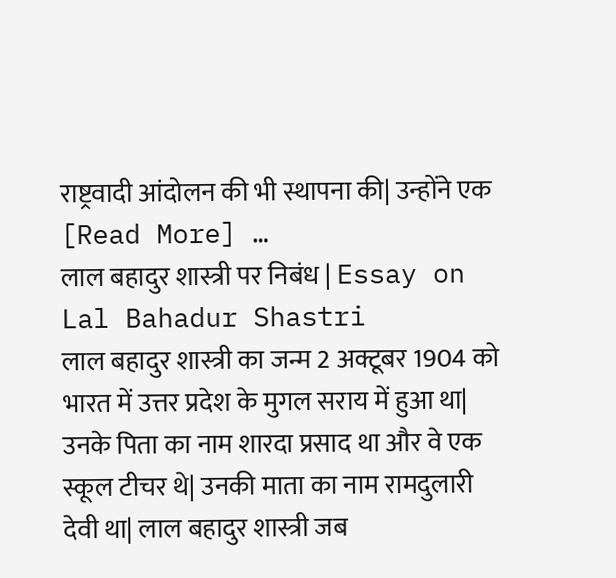राष्ट्रवादी आंदोलन की भी स्थापना की| उन्होंने एक [Read More] …
लाल बहादुर शास्त्री पर निबंध | Essay on Lal Bahadur Shastri
लाल बहादुर शास्त्री का जन्म 2 अक्टूबर 1904 को भारत में उत्तर प्रदेश के मुगल सराय में हुआ था| उनके पिता का नाम शारदा प्रसाद था और वे एक स्कूल टीचर थे| उनकी माता का नाम रामदुलारी देवी था| लाल बहादुर शास्त्री जब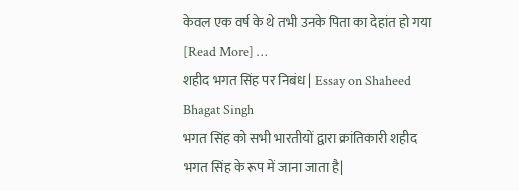केवल एक वर्ष के थे तभी उनके पिता का देहांत हो गया [Read More] …
शहीद भगत सिंह पर निबंध | Essay on Shaheed Bhagat Singh
भगत सिंह को सभी भारतीयों द्वारा क्रांतिकारी शहीद भगत सिंह के रूप में जाना जाता है|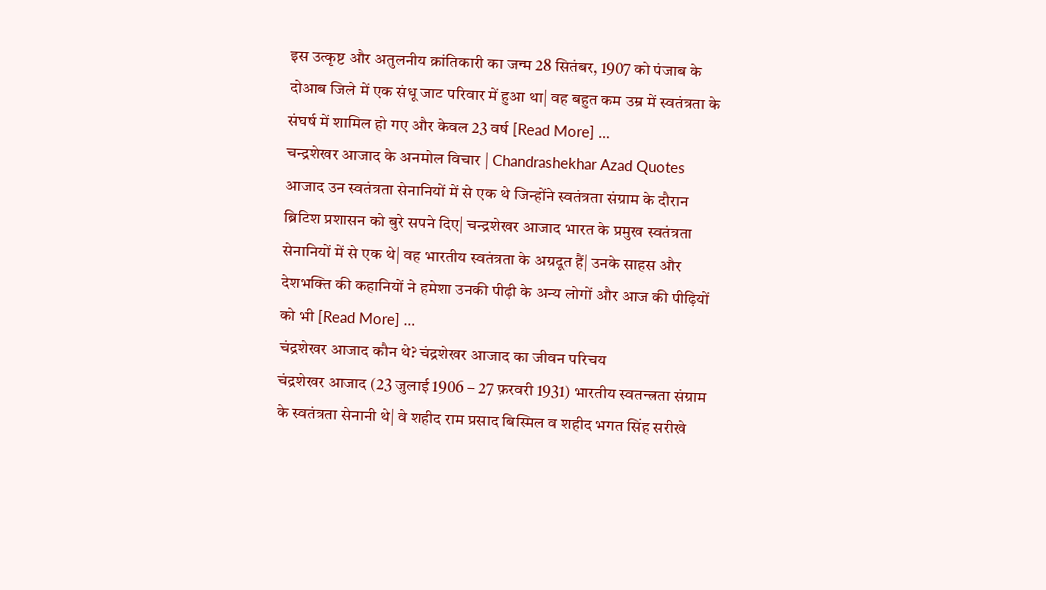इस उत्कृष्ट और अतुलनीय क्रांतिकारी का जन्म 28 सितंबर, 1907 को पंजाब के दोआब जिले में एक संधू जाट परिवार में हुआ था| वह बहुत कम उम्र में स्वतंत्रता के संघर्ष में शामिल हो गए और केवल 23 वर्ष [Read More] …
चन्द्रशेखर आजाद के अनमोल विचार | Chandrashekhar Azad Quotes
आजाद उन स्वतंत्रता सेनानियों में से एक थे जिन्होंने स्वतंत्रता संग्राम के दौरान ब्रिटिश प्रशासन को बुरे सपने दिए| चन्द्रशेखर आजाद भारत के प्रमुख स्वतंत्रता सेनानियों में से एक थे| वह भारतीय स्वतंत्रता के अग्रदूत हैं| उनके साहस और देशभक्ति की कहानियों ने हमेशा उनकी पीढ़ी के अन्य लोगों और आज की पीढ़ियों को भी [Read More] …
चंद्रशेखर आजाद कौन थे? चंद्रशेखर आजाद का जीवन परिचय
चंद्रशेखर आजाद (23 जुलाई 1906 – 27 फ़रवरी 1931) भारतीय स्वतन्त्रता संग्राम के स्वतंत्रता सेनानी थे| वे शहीद राम प्रसाद बिस्मिल व शहीद भगत सिंह सरीखे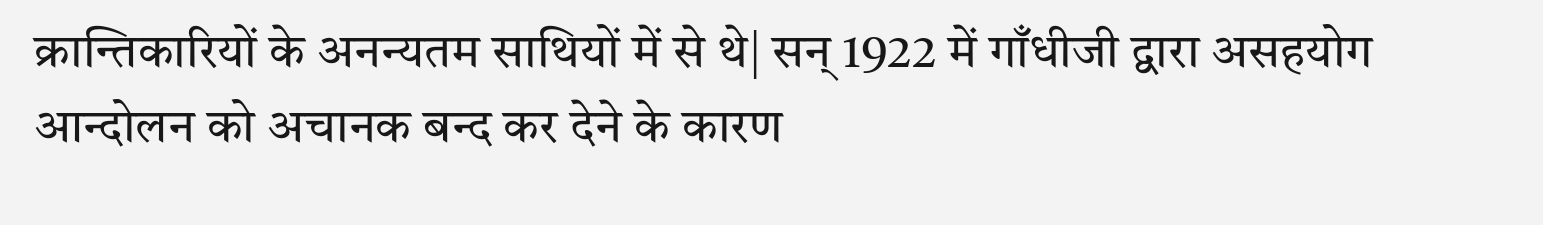क्रान्तिकारियों के अनन्यतम साथियों में से थे| सन् 1922 में गाँधीजी द्वारा असहयोग आन्दोलन को अचानक बन्द कर देने के कारण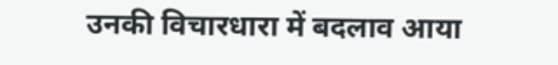उनकी विचारधारा में बदलाव आया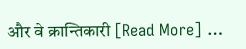और वे क्रान्तिकारी [Read More] …